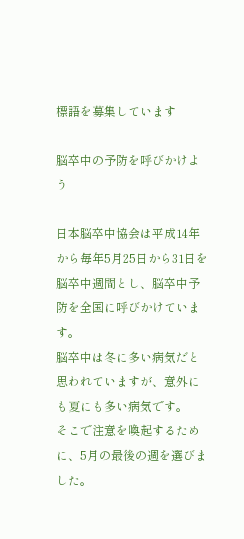標語を募集しています

脳卒中の予防を呼びかけよう

日本脳卒中協会は平成14年から毎年5月25日から31日を脳卒中週間とし、脳卒中予防を全国に呼びかけています。
脳卒中は冬に多い病気だと思われていますが、意外にも夏にも多い病気です。
そこで注意を喚起するために、5月の最後の週を選びました。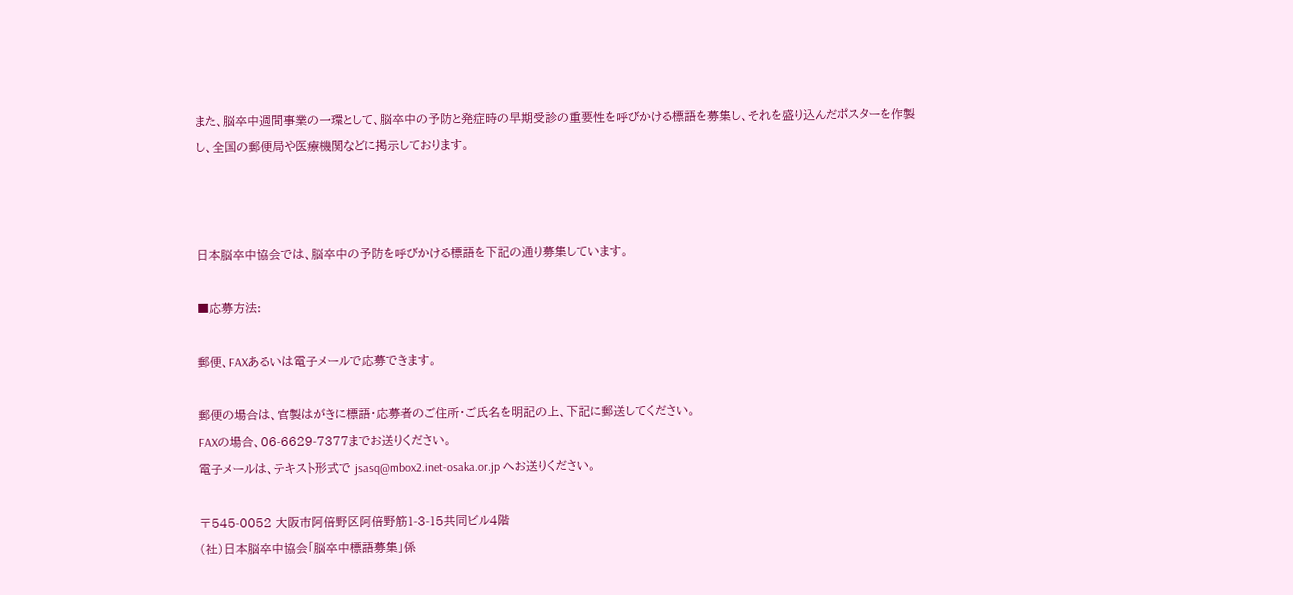また、脳卒中週間事業の一環として、脳卒中の予防と発症時の早期受診の重要性を呼びかける標語を募集し、それを盛り込んだポスターを作製し、全国の郵便局や医療機関などに掲示しております。



日本脳卒中協会では、脳卒中の予防を呼びかける標語を下記の通り募集しています。

■応募方法:

郵便、FAXあるいは電子メールで応募できます。

郵便の場合は、官製はがきに標語・応募者のご住所・ご氏名を明記の上、下記に郵送してください。
FAXの場合、06-6629-7377までお送りください。
電子メールは、テキスト形式で jsasq@mbox2.inet-osaka.or.jp へお送りください。

〒545-0052 大阪市阿倍野区阿倍野筋1-3-15共同ビル4階
(社)日本脳卒中協会「脳卒中標語募集」係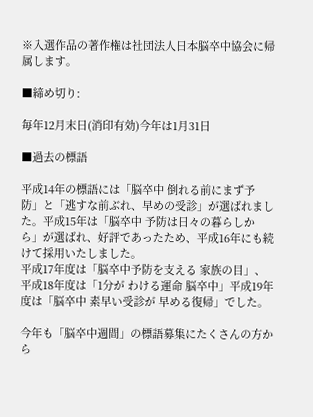※入選作品の著作権は社団法人日本脳卒中協会に帰属します。

■締め切り:

毎年12月末日(消印有効)今年は1月31日

■過去の標語

平成14年の標語には「脳卒中 倒れる前にまず予防」と「逃すな前ぶれ、早めの受診」が選ばれました。平成15年は「脳卒中 予防は日々の暮らしから」が選ばれ、好評であったため、平成16年にも続けて採用いたしました。
平成17年度は「脳卒中予防を支える 家族の目」、平成18年度は「1分が わける運命 脳卒中」平成19年度は「脳卒中 素早い受診が 早める復帰」でした。

今年も「脳卒中週間」の標語募集にたくさんの方から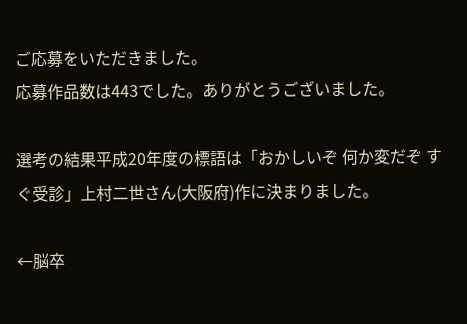ご応募をいただきました。
応募作品数は443でした。ありがとうございました。

選考の結果平成20年度の標語は「おかしいぞ 何か変だぞ すぐ受診」上村二世さん(大阪府)作に決まりました。

←脳卒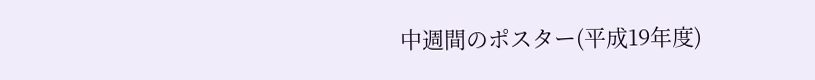中週間のポスター(平成19年度)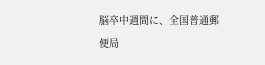脳卒中週間に、全国普通郵便局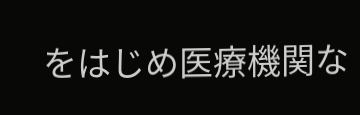をはじめ医療機関な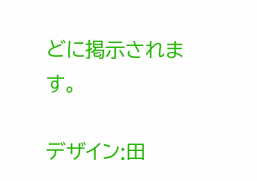どに掲示されます。

デザイン:田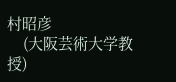村昭彦
    (大阪芸術大学教授)